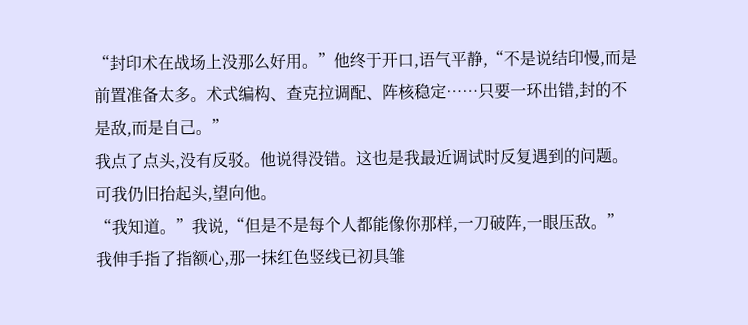“封印术在战场上没那么好用。”他终于开口,语气平静,“不是说结印慢,而是前置准备太多。术式编构、查克拉调配、阵核稳定……只要一环出错,封的不是敌,而是自己。”
我点了点头,没有反驳。他说得没错。这也是我最近调试时反复遇到的问题。可我仍旧抬起头,望向他。
“我知道。”我说,“但是不是每个人都能像你那样,一刀破阵,一眼压敌。”
我伸手指了指额心,那一抹红色竖线已初具雏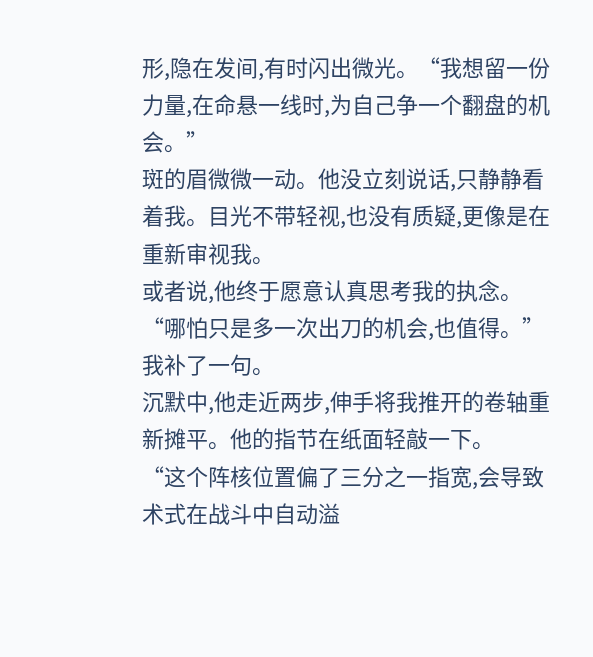形,隐在发间,有时闪出微光。“我想留一份力量,在命悬一线时,为自己争一个翻盘的机会。”
斑的眉微微一动。他没立刻说话,只静静看着我。目光不带轻视,也没有质疑,更像是在重新审视我。
或者说,他终于愿意认真思考我的执念。
“哪怕只是多一次出刀的机会,也值得。”我补了一句。
沉默中,他走近两步,伸手将我推开的卷轴重新摊平。他的指节在纸面轻敲一下。
“这个阵核位置偏了三分之一指宽,会导致术式在战斗中自动溢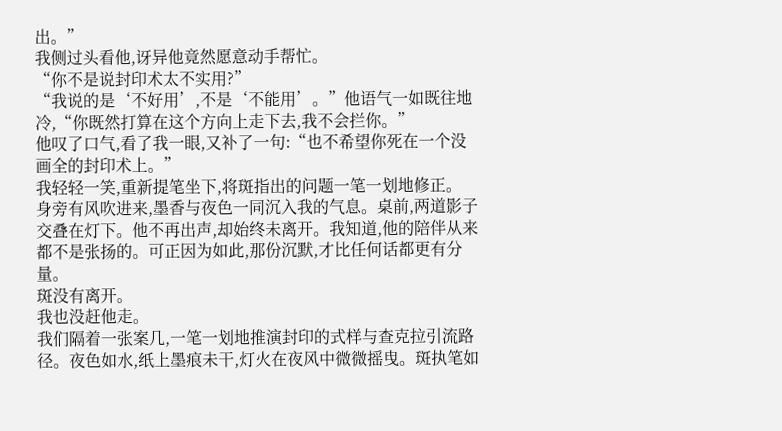出。”
我侧过头看他,讶异他竟然愿意动手帮忙。
“你不是说封印术太不实用?”
“我说的是‘不好用’,不是‘不能用’。”他语气一如既往地冷,“你既然打算在这个方向上走下去,我不会拦你。”
他叹了口气,看了我一眼,又补了一句:“也不希望你死在一个没画全的封印术上。”
我轻轻一笑,重新提笔坐下,将斑指出的问题一笔一划地修正。
身旁有风吹进来,墨香与夜色一同沉入我的气息。桌前,两道影子交叠在灯下。他不再出声,却始终未离开。我知道,他的陪伴从来都不是张扬的。可正因为如此,那份沉默,才比任何话都更有分量。
斑没有离开。
我也没赶他走。
我们隔着一张案几,一笔一划地推演封印的式样与查克拉引流路径。夜色如水,纸上墨痕未干,灯火在夜风中微微摇曳。斑执笔如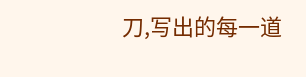刀,写出的每一道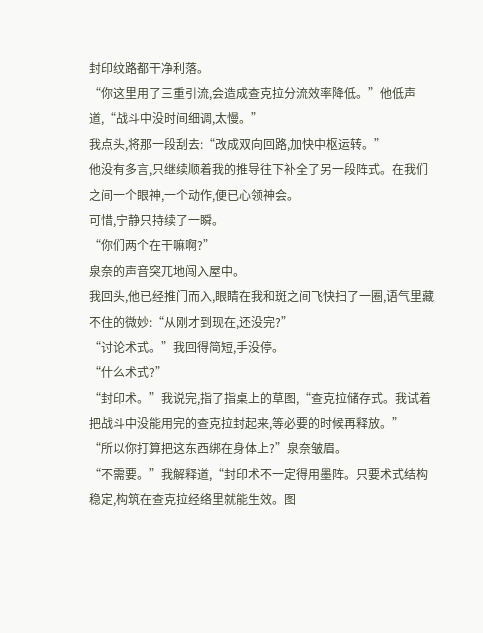封印纹路都干净利落。
“你这里用了三重引流,会造成查克拉分流效率降低。”他低声道,“战斗中没时间细调,太慢。”
我点头,将那一段刮去:“改成双向回路,加快中枢运转。”
他没有多言,只继续顺着我的推导往下补全了另一段阵式。在我们之间一个眼神,一个动作,便已心领神会。
可惜,宁静只持续了一瞬。
“你们两个在干嘛啊?”
泉奈的声音突兀地闯入屋中。
我回头,他已经推门而入,眼睛在我和斑之间飞快扫了一圈,语气里藏不住的微妙:“从刚才到现在,还没完?”
“讨论术式。”我回得简短,手没停。
“什么术式?”
“封印术。”我说完,指了指桌上的草图,“查克拉储存式。我试着把战斗中没能用完的查克拉封起来,等必要的时候再释放。”
“所以你打算把这东西绑在身体上?”泉奈皱眉。
“不需要。”我解释道,“封印术不一定得用墨阵。只要术式结构稳定,构筑在查克拉经络里就能生效。图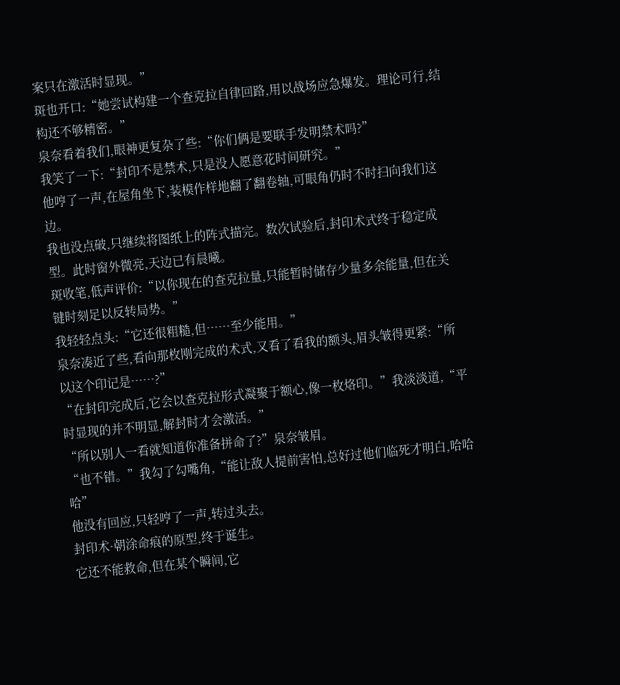案只在激活时显现。”
斑也开口:“她尝试构建一个查克拉自律回路,用以战场应急爆发。理论可行,结构还不够精密。”
泉奈看着我们,眼神更复杂了些:“你们俩是要联手发明禁术吗?”
我笑了一下:“封印不是禁术,只是没人愿意花时间研究。”
他哼了一声,在屋角坐下,装模作样地翻了翻卷轴,可眼角仍时不时扫向我们这边。
我也没点破,只继续将图纸上的阵式描完。数次试验后,封印术式终于稳定成型。此时窗外微亮,天边已有晨曦。
斑收笔,低声评价:“以你现在的查克拉量,只能暂时储存少量多余能量,但在关键时刻足以反转局势。”
我轻轻点头:“它还很粗糙,但……至少能用。”
泉奈凑近了些,看向那枚刚完成的术式,又看了看我的额头,眉头皱得更紧:“所以这个印记是……?”
“在封印完成后,它会以查克拉形式凝聚于额心,像一枚烙印。”我淡淡道,“平时显现的并不明显,解封时才会激活。”
“所以别人一看就知道你准备拼命了?”泉奈皱眉。
“也不错。”我勾了勾嘴角,“能让敌人提前害怕,总好过他们临死才明白,哈哈哈”
他没有回应,只轻哼了一声,转过头去。
封印术·朝涂命痕的原型,终于诞生。
它还不能救命,但在某个瞬间,它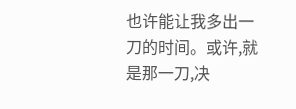也许能让我多出一刀的时间。或许,就是那一刀,决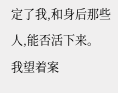定了我,和身后那些人,能否活下来。
我望着案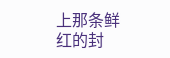上那条鲜红的封